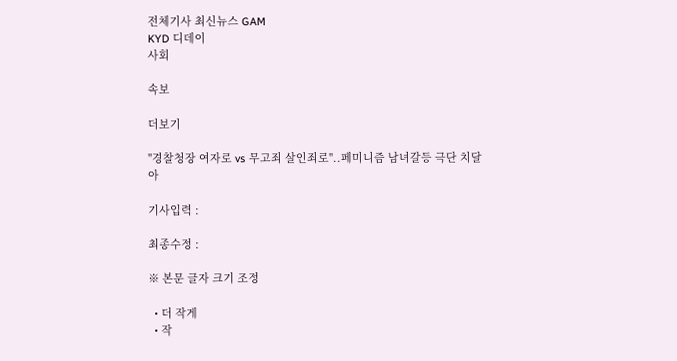전체기사 최신뉴스 GAM
KYD 디데이
사회

속보

더보기

"경찰청장 여자로 vs 무고죄 살인죄로"..페미니즘 남녀갈등 극단 치달아

기사입력 :

최종수정 :

※ 본문 글자 크기 조정

  • 더 작게
  • 작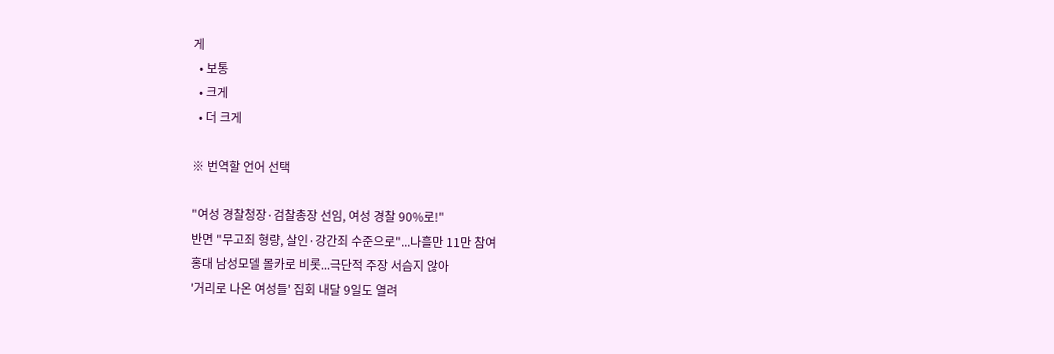게
  • 보통
  • 크게
  • 더 크게

※ 번역할 언어 선택

"여성 경찰청장·검찰총장 선임, 여성 경찰 90%로!"
반면 "무고죄 형량, 살인·강간죄 수준으로"...나흘만 11만 참여
홍대 남성모델 몰카로 비롯...극단적 주장 서슴지 않아
'거리로 나온 여성들' 집회 내달 9일도 열려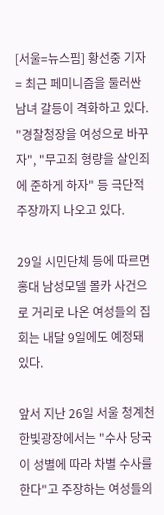[서울=뉴스핌] 황선중 기자 = 최근 페미니즘을 둘러싼 남녀 갈등이 격화하고 있다. "경찰청장을 여성으로 바꾸자", "무고죄 형량을 살인죄에 준하게 하자" 등 극단적 주장까지 나오고 있다.

29일 시민단체 등에 따르면 홍대 남성모델 몰카 사건으로 거리로 나온 여성들의 집회는 내달 9일에도 예정돼 있다.

앞서 지난 26일 서울 청계천 한빛광장에서는 "수사 당국이 성별에 따라 차별 수사를 한다"고 주장하는 여성들의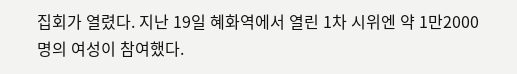집회가 열렸다. 지난 19일 혜화역에서 열린 1차 시위엔 약 1만2000명의 여성이 참여했다.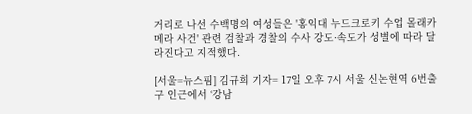거리로 나선 수백명의 여성들은 '홍익대 누드크로키 수업 몰래카메라 사건' 관련 검찰과 경찰의 수사 강도·속도가 성별에 따라 달라진다고 지적했다.

[서울=뉴스핌] 김규희 기자= 17일 오후 7시 서울 신논현역 6번출구 인근에서 ‘강남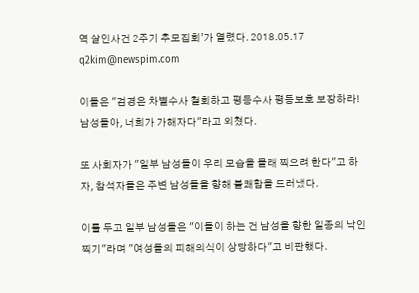역 살인사건 2주기 추모집회’가 열렸다. 2018.05.17 q2kim@newspim.com

이들은 "검경은 차별수사 철회하고 평등수사 평등보호 보장하라! 남성들아, 너희가 가해자다"라고 외쳤다.

또 사회자가 "일부 남성들이 우리 모습을 몰래 찍으려 한다"고 하자, 참석자들은 주변 남성들을 향해 불쾌함을 드러냈다.

이를 두고 일부 남성들은 "이들이 하는 건 남성을 향한 일종의 낙인찍기"라며 "여성들의 피해의식이 상당하다"고 비판했다.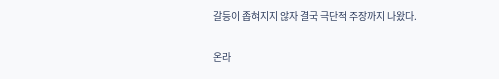갈등이 좁혀지지 않자 결국 극단적 주장까지 나왔다.

온라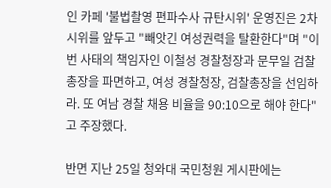인 카페 '불법촬영 편파수사 규탄시위' 운영진은 2차 시위를 앞두고 "빼앗긴 여성권력을 탈환한다"며 "이번 사태의 책임자인 이철성 경찰청장과 문무일 검찰총장을 파면하고, 여성 경찰청장, 검찰총장을 선임하라. 또 여남 경찰 채용 비율을 90:10으로 해야 한다"고 주장했다.

반면 지난 25일 청와대 국민청원 게시판에는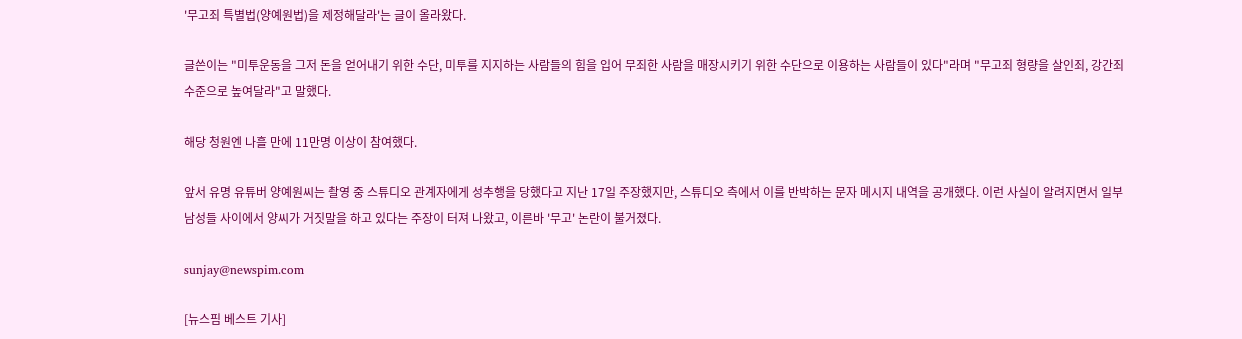'무고죄 특별법(양예원법)을 제정해달라'는 글이 올라왔다.

글쓴이는 "미투운동을 그저 돈을 얻어내기 위한 수단, 미투를 지지하는 사람들의 힘을 입어 무죄한 사람을 매장시키기 위한 수단으로 이용하는 사람들이 있다"라며 "무고죄 형량을 살인죄, 강간죄 수준으로 높여달라"고 말했다.

해당 청원엔 나흘 만에 11만명 이상이 참여했다.

앞서 유명 유튜버 양예원씨는 촬영 중 스튜디오 관계자에게 성추행을 당했다고 지난 17일 주장했지만, 스튜디오 측에서 이를 반박하는 문자 메시지 내역을 공개했다. 이런 사실이 알려지면서 일부 남성들 사이에서 양씨가 거짓말을 하고 있다는 주장이 터져 나왔고, 이른바 '무고' 논란이 불거졌다.

sunjay@newspim.com

[뉴스핌 베스트 기사]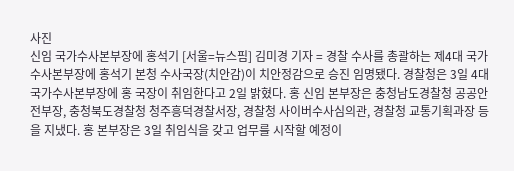사진
신임 국가수사본부장에 홍석기 [서울=뉴스핌] 김미경 기자 = 경찰 수사를 총괄하는 제4대 국가수사본부장에 홍석기 본청 수사국장(치안감)이 치안정감으로 승진 임명됐다. 경찰청은 3일 4대 국가수사본부장에 홍 국장이 취임한다고 2일 밝혔다. 홍 신임 본부장은 충청남도경찰청 공공안전부장, 충청북도경찰청 청주흥덕경찰서장, 경찰청 사이버수사심의관, 경찰청 교통기획과장 등을 지냈다. 홍 본부장은 3일 취임식을 갖고 업무를 시작할 예정이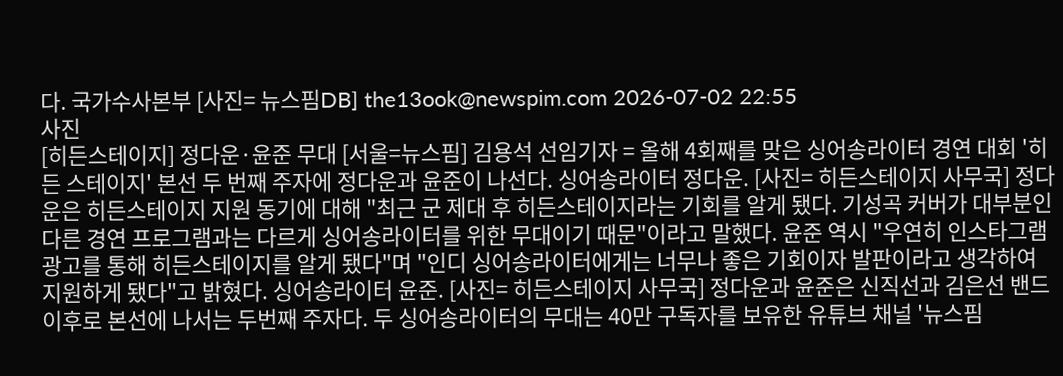다. 국가수사본부 [사진= 뉴스핌DB] the13ook@newspim.com 2026-07-02 22:55
사진
[히든스테이지] 정다운·윤준 무대 [서울=뉴스핌] 김용석 선임기자 = 올해 4회째를 맞은 싱어송라이터 경연 대회 '히든 스테이지' 본선 두 번째 주자에 정다운과 윤준이 나선다. 싱어송라이터 정다운. [사진= 히든스테이지 사무국] 정다운은 히든스테이지 지원 동기에 대해 "최근 군 제대 후 히든스테이지라는 기회를 알게 됐다. 기성곡 커버가 대부분인 다른 경연 프로그램과는 다르게 싱어송라이터를 위한 무대이기 때문"이라고 말했다. 윤준 역시 "우연히 인스타그램 광고를 통해 히든스테이지를 알게 됐다"며 "인디 싱어송라이터에게는 너무나 좋은 기회이자 발판이라고 생각하여 지원하게 됐다"고 밝혔다. 싱어송라이터 윤준. [사진= 히든스테이지 사무국] 정다운과 윤준은 신직선과 김은선 밴드 이후로 본선에 나서는 두번째 주자다. 두 싱어송라이터의 무대는 40만 구독자를 보유한 유튜브 채널 '뉴스핌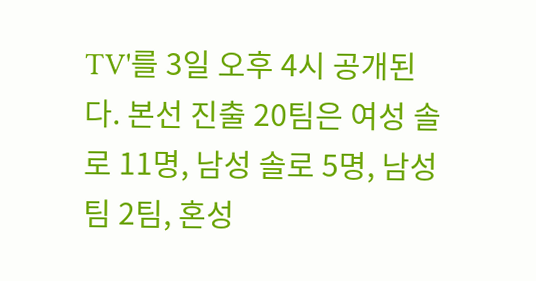TV'를 3일 오후 4시 공개된다. 본선 진출 20팀은 여성 솔로 11명, 남성 솔로 5명, 남성 팀 2팀, 혼성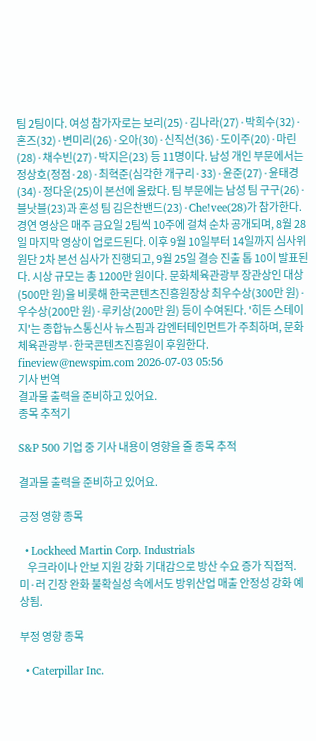팀 2팀이다. 여성 참가자로는 보리(25)·김나라(27)·박희수(32)·혼즈(32)·변미리(26)·오아(30)·신직선(36)·도이주(20)·마린(28)·채수빈(27)·박지은(23) 등 11명이다. 남성 개인 부문에서는 정상호(정점·28)·최혁준(심각한 개구리·33)·윤준(27)·윤태경(34)·정다운(25)이 본선에 올랐다. 팀 부문에는 남성 팀 구구(26)·블낫블(23)과 혼성 팀 김은찬밴드(23)·Che!vee(28)가 참가한다. 경연 영상은 매주 금요일 2팀씩 10주에 걸쳐 순차 공개되며, 8월 28일 마지막 영상이 업로드된다. 이후 9월 10일부터 14일까지 심사위원단 2차 본선 심사가 진행되고, 9월 25일 결승 진출 톱 10이 발표된다. 시상 규모는 총 1200만 원이다. 문화체육관광부 장관상인 대상(500만 원)을 비롯해 한국콘텐츠진흥원장상 최우수상(300만 원)·우수상(200만 원)·루키상(200만 원) 등이 수여된다. '히든 스테이지'는 종합뉴스통신사 뉴스핌과 감엔터테인먼트가 주최하며, 문화체육관광부·한국콘텐츠진흥원이 후원한다. fineview@newspim.com 2026-07-03 05:56
기사 번역
결과물 출력을 준비하고 있어요.
종목 추적기

S&P 500 기업 중 기사 내용이 영향을 줄 종목 추적

결과물 출력을 준비하고 있어요.

긍정 영향 종목

  • Lockheed Martin Corp. Industrials
    우크라이나 안보 지원 강화 기대감으로 방산 수요 증가 직접적. 미·러 긴장 완화 불확실성 속에서도 방위산업 매출 안정성 강화 예상됨.

부정 영향 종목

  • Caterpillar Inc.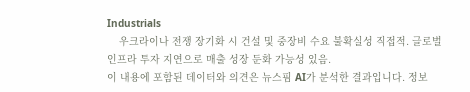Industrials
    우크라이나 전쟁 장기화 시 건설 및 중장비 수요 불확실성 직접적. 글로벌 인프라 투자 지연으로 매출 성장 둔화 가능성 있음.
이 내용에 포함된 데이터와 의견은 뉴스핌 AI가 분석한 결과입니다. 정보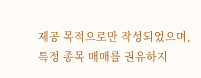제공 목적으로만 작성되었으며, 특정 종목 매매를 권유하지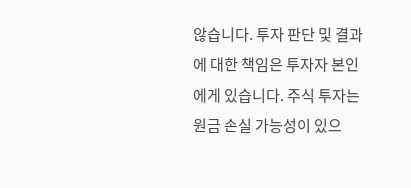않습니다. 투자 판단 및 결과에 대한 책임은 투자자 본인에게 있습니다. 주식 투자는 원금 손실 가능성이 있으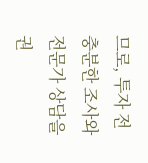므로, 투자 전 충분한 조사와 전문가 상담을 권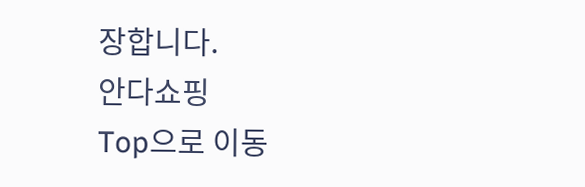장합니다.
안다쇼핑
Top으로 이동